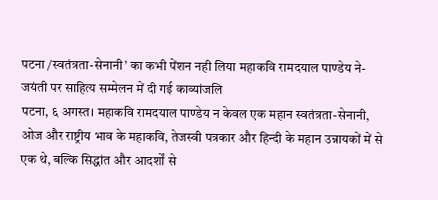पटना /स्वतंत्रता-सेनानी’ का कभी पेंशन नही लिया महाकवि रामदयाल पाण्डेय ने- जयंती पर साहित्य सम्मेलन में दी गई काव्यांजलि
पटना, ६ अगस्त। महाकवि रामदयाल पाण्डेय न केवल एक महान स्वतंत्रता-सेनानी, ओज और राष्ट्रीय भाव के महाकवि, तेजस्वी पत्रकार और हिन्दी के महान उन्नायकों में से एक थे, बल्कि सिद्धांत और आदर्शों से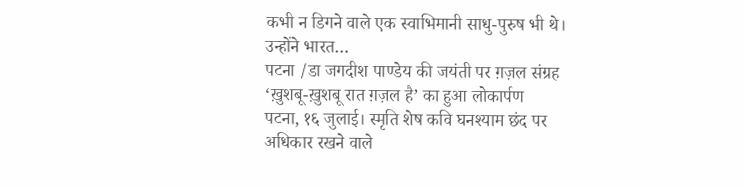कभी न डिगने वाले एक स्वाभिमानी साधु-पुरुष भी थे। उन्होंने भारत…
पटना /डा जगदीश पाण्डेय की जयंती पर ग़ज़ल संग्रह ‘ख़ुशबू-ख़ुशबू रात ग़ज़ल है’ का हुआ लोकार्पण
पटना, १६ जुलाई। स्मृति शेष कवि घनश्याम छंद पर अधिकार रखने वाले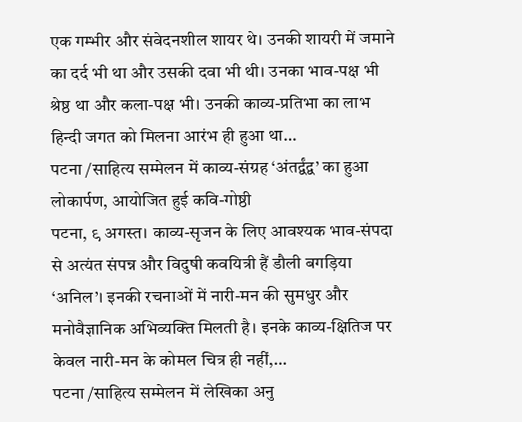एक गम्भीर और संवेदनशील शायर थे। उनकी शायरी में जमाने का दर्द भी था और उसकी दवा भी थी। उनका भाव-पक्ष भी श्रेष्ठ था और कला-पक्ष भी। उनकी काव्य-प्रतिभा का लाभ हिन्दी जगत को मिलना आरंभ ही हुआ था…
पटना /साहित्य सम्मेलन में काव्य-संग्रह ‘अंतर्द्वंद्व’ का हुआ लोकार्पण, आयोजित हुई कवि-गोष्ठी
पटना, ९ अगस्त। काव्य-सृजन के लिए आवश्यक भाव-संपदा से अत्यंत संपन्न और विदुषी कवयित्री हैं डौली बगड़िया ‘अनिल’। इनकी रचनाओं में नारी-मन की सुमधुर और मनोवैज्ञानिक अभिव्यक्ति मिलती है। इनके काव्य-क्षितिज पर केवल नारी-मन के कोमल चित्र ही नहीं,…
पटना /साहित्य सम्मेलन में लेखिका अनु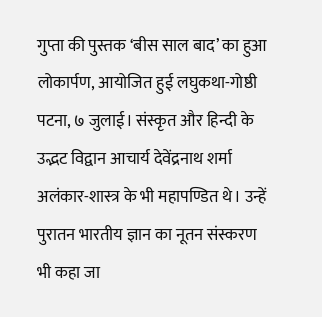गुप्ता की पुस्तक ‘बीस साल बाद’ का हुआ लोकार्पण, आयोजित हुई लघुकथा-गोष्ठी
पटना, ७ जुलाई। संस्कृत और हिन्दी के उद्भट विद्वान आचार्य देवेंद्रनाथ शर्मा अलंकार-शास्त्र के भी महापण्डित थे। उन्हें पुरातन भारतीय ज्ञान का नूतन संस्करण भी कहा जा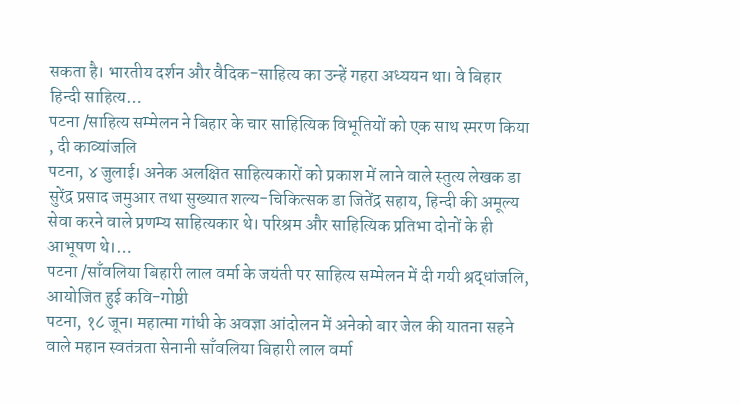सकता है। भारतीय दर्शन और वैदिक-साहित्य का उन्हें गहरा अध्ययन था। वे बिहार हिन्दी साहित्य…
पटना /साहित्य सम्मेलन ने बिहार के चार साहित्यिक विभूतियों को एक साथ स्मरण किया , दी काव्यांजलि
पटना, ४ जुलाई। अनेक अलक्षित साहित्यकारों को प्रकाश में लाने वाले स्तुत्य लेखक डा सुरेंद्र प्रसाद जमुआर तथा सुख्यात शल्य-चिकित्सक डा जितेंद्र सहाय, हिन्दी की अमूल्य सेवा करने वाले प्रणम्य साहित्यकार थे। परिश्रम और साहित्यिक प्रतिभा दोनों के ही आभूषण थे।…
पटना /साँवलिया बिहारी लाल वर्मा के जयंती पर साहित्य सम्मेलन में दी गयी श्रद्धांजलि, आयोजित हुई कवि-गोष्ठी
पटना, १८ जून। महात्मा गांधी के अवज्ञा आंदोलन में अनेको बार जेल की यातना सहने वाले महान स्वतंत्रता सेनानी साँवलिया बिहारी लाल वर्मा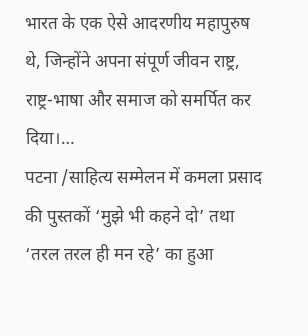भारत के एक ऐसे आदरणीय महापुरुष थे, जिन्होंने अपना संपूर्ण जीवन राष्ट्र, राष्ट्र-भाषा और समाज को समर्पित कर दिया।…
पटना /साहित्य सम्मेलन में कमला प्रसाद की पुस्तकों ‘मुझे भी कहने दो’ तथा ‘तरल तरल ही मन रहे’ का हुआ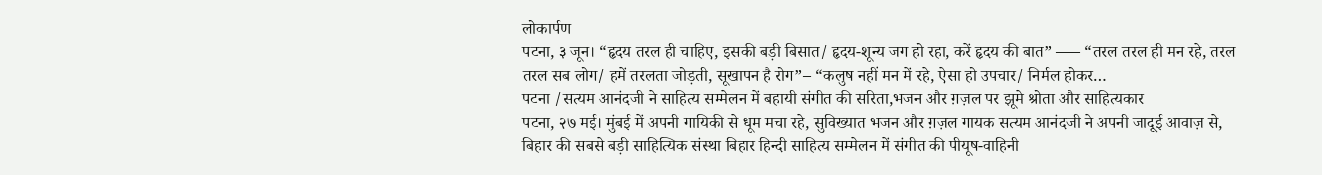लोकार्पण
पटना, ३ जून। “हृदय तरल ही चाहिए, इसकी बड़ी बिसात/ हृदय-शून्य जग हो रहा, करें हृदय की बात” —– “तरल तरल ही मन रहे, तरल तरल सब लोग/ हमें तरलता जोड़ती, सूखापन है रोग”– “कलुष नहीं मन में रहे, ऐसा हो उपचार/ निर्मल होकर…
पटना /सत्यम आनंदजी ने साहित्य सम्मेलन में बहायी संगीत की सरिता,भजन और ग़ज़ल पर झूमे श्रोता और साहित्यकार
पटना, २७ मई। मुंबई में अपनी गायिकी से धूम मचा रहे, सुविख्यात भजन और ग़ज़ल गायक सत्यम आनंदजी ने अपनी जादूई आवाज़ से, बिहार की सबसे बड़ी साहित्यिक संस्था बिहार हिन्दी साहित्य सम्मेलन में संगीत की पीयूष-वाहिनी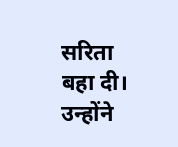सरिता बहा दी। उन्होंने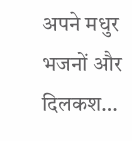अपने मधुर भजनों और दिलकश…